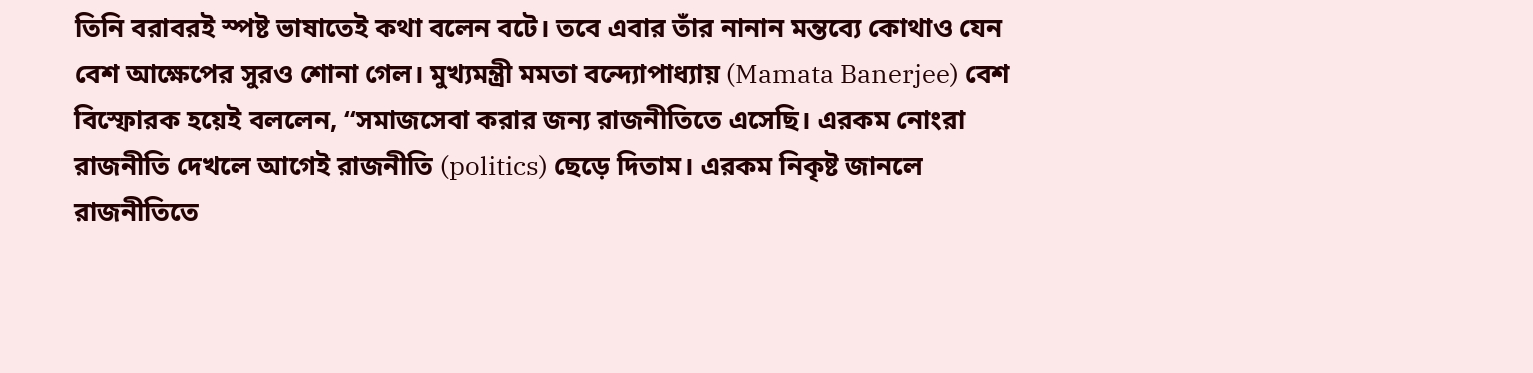তিনি বরাবরই স্পষ্ট ভাষাতেই কথা বলেন বটে। তবে এবার তাঁর নানান মন্তব্যে কোথাও যেন বেশ আক্ষেপের সুরও শোনা গেল। মুখ্যমন্ত্রী মমতা বন্দ্যোপাধ্যায় (Mamata Banerjee) বেশ বিস্ফোরক হয়েই বললেন, “সমাজসেবা করার জন্য রাজনীতিতে এসেছি। এরকম নোংরা রাজনীতি দেখলে আগেই রাজনীতি (politics) ছেড়ে দিতাম। এরকম নিকৃষ্ট জানলে রাজনীতিতে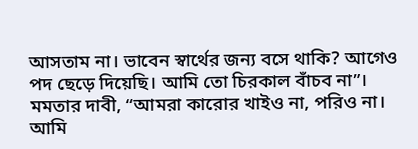আসতাম না। ভাবেন স্বার্থের জন্য বসে থাকি? আগেও পদ ছেড়ে দিয়েছি। আমি তো চিরকাল বাঁচব না”।
মমতার দাবী, “আমরা কারোর খাইও না, পরিও না। আমি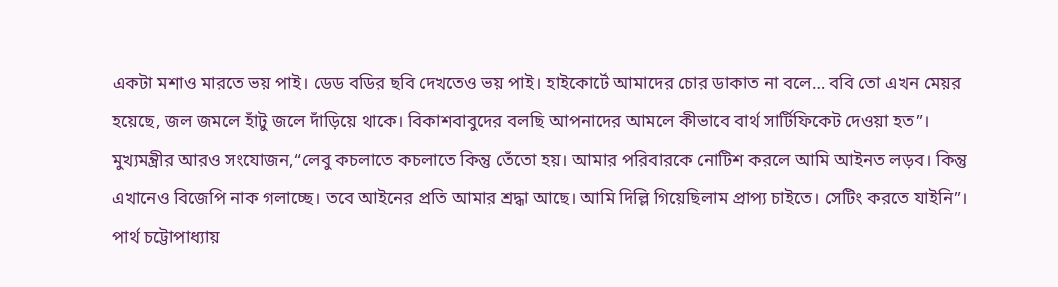একটা মশাও মারতে ভয় পাই। ডেড বডির ছবি দেখতেও ভয় পাই। হাইকোর্টে আমাদের চোর ডাকাত না বলে… ববি তো এখন মেয়র হয়েছে, জল জমলে হাঁটু জলে দাঁড়িয়ে থাকে। বিকাশবাবুদের বলছি আপনাদের আমলে কীভাবে বার্থ সার্টিফিকেট দেওয়া হত”।
মুখ্যমন্ত্রীর আরও সংযোজন,“লেবু কচলাতে কচলাতে কিন্তু তেঁতো হয়। আমার পরিবারকে নোটিশ করলে আমি আইনত লড়ব। কিন্তু এখানেও বিজেপি নাক গলাচ্ছে। তবে আইনের প্রতি আমার শ্রদ্ধা আছে। আমি দিল্লি গিয়েছিলাম প্রাপ্য চাইতে। সেটিং করতে যাইনি”।
পার্থ চট্টোপাধ্যায়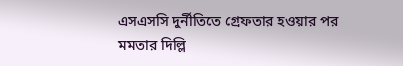এসএসসি দুর্নীতিতে গ্রেফতার হওয়ার পর মমতার দিল্লি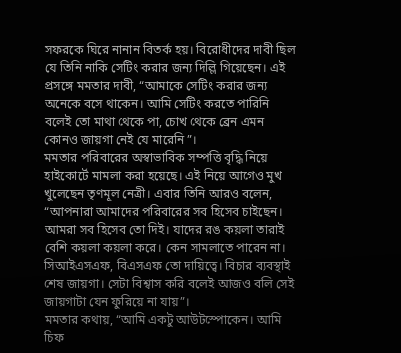সফরকে ঘিরে নানান বিতর্ক হয়। বিরোধীদের দাবী ছিল যে তিনি নাকি সেটিং করার জন্য দিল্লি গিয়েছেন। এই প্রসঙ্গে মমতার দাবী, “আমাকে সেটিং করার জন্য অনেকে বসে থাকেন। আমি সেটিং করতে পারিনি বলেই তো মাথা থেকে পা, চোখ থেকে ব্রেন এমন কোনও জায়গা নেই যে মারেনি”।
মমতার পরিবারের অস্বাভাবিক সম্পত্তি বৃদ্ধি নিয়ে হাইকোর্টে মামলা করা হয়েছে। এই নিয়ে আগেও মুখ খুলেছেন তৃণমূল নেত্রী। এবার তিনি আরও বলেন, “আপনারা আমাদের পরিবারের সব হিসেব চাইছেন। আমরা সব হিসেব তো দিই। যাদের রঙ কয়লা তারাই বেশি কয়লা কয়লা করে। কেন সামলাতে পারেন না। সিআইএসএফ, বিএসএফ তো দায়িত্বে। বিচার ব্যবস্থাই শেষ জায়গা। সেটা বিশ্বাস করি বলেই আজও বলি সেই জায়গাটা যেন ফুরিয়ে না যায়”।
মমতার কথায়, “আমি একটু আউটস্পোকেন। আমি চিফ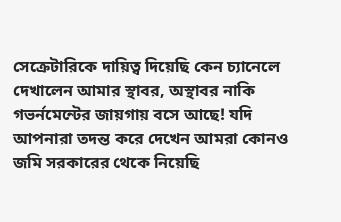সেক্রেটারিকে দায়িত্ব দিয়েছি কেন চ্যানেলে দেখালেন আমার স্থাবর, অস্থাবর নাকি গভর্নমেন্টের জায়গায় বসে আছে! যদি আপনারা তদন্ত করে দেখেন আমরা কোনও জমি সরকারের থেকে নিয়েছি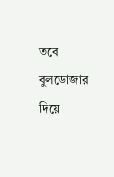তবে বুলডোজার দিয়ে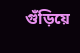গুঁড়িয়ে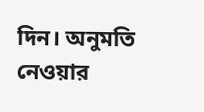দিন। অনুমতি নেওয়ার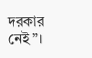দরকার নেই”।